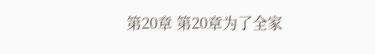第20章 第20章为了全家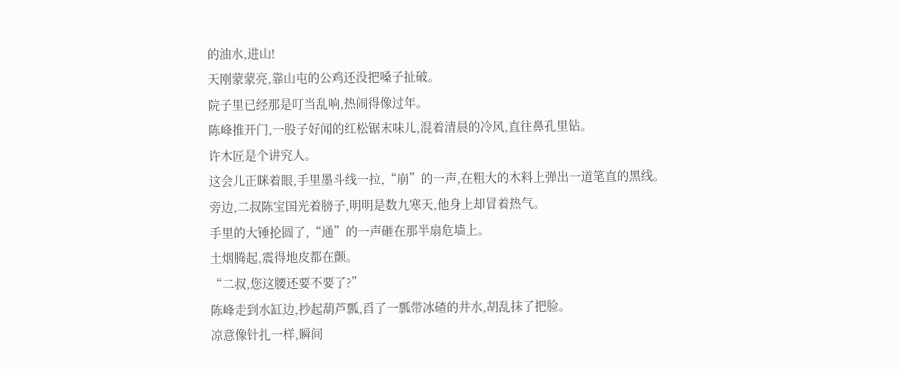的油水,进山!
天刚蒙蒙亮,靠山屯的公鸡还没把嗓子扯破。
院子里已经那是叮当乱响,热闹得像过年。
陈峰推开门,一股子好闻的红松锯末味儿,混着清晨的冷风,直往鼻孔里钻。
许木匠是个讲究人。
这会儿正眯着眼,手里墨斗线一拉,“崩”的一声,在粗大的木料上弹出一道笔直的黑线。
旁边,二叔陈宝国光着膀子,明明是数九寒天,他身上却冒着热气。
手里的大锤抡圆了,“通”的一声砸在那半扇危墙上。
土烟腾起,震得地皮都在颤。
“二叔,您这腰还要不要了?”
陈峰走到水缸边,抄起葫芦瓢,舀了一瓢带冰碴的井水,胡乱抹了把脸。
凉意像针扎一样,瞬间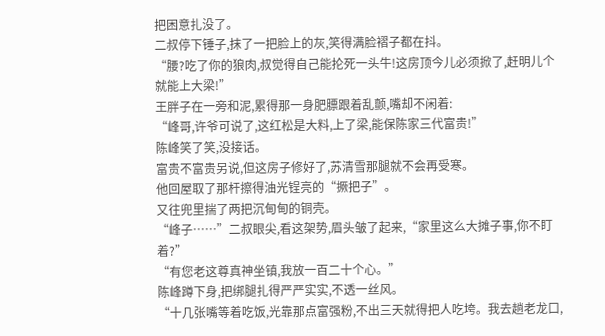把困意扎没了。
二叔停下锤子,抹了一把脸上的灰,笑得满脸褶子都在抖。
“腰?吃了你的狼肉,叔觉得自己能抡死一头牛!这房顶今儿必须掀了,赶明儿个就能上大梁!”
王胖子在一旁和泥,累得那一身肥膘跟着乱颤,嘴却不闲着:
“峰哥,许爷可说了,这红松是大料,上了梁,能保陈家三代富贵!”
陈峰笑了笑,没接话。
富贵不富贵另说,但这房子修好了,苏清雪那腿就不会再受寒。
他回屋取了那杆擦得油光锃亮的“撅把子”。
又往兜里揣了两把沉甸甸的铜壳。
“峰子……”二叔眼尖,看这架势,眉头皱了起来,“家里这么大摊子事,你不盯着?”
“有您老这尊真神坐镇,我放一百二十个心。”
陈峰蹲下身,把绑腿扎得严严实实,不透一丝风。
“十几张嘴等着吃饭,光靠那点富强粉,不出三天就得把人吃垮。我去趟老龙口,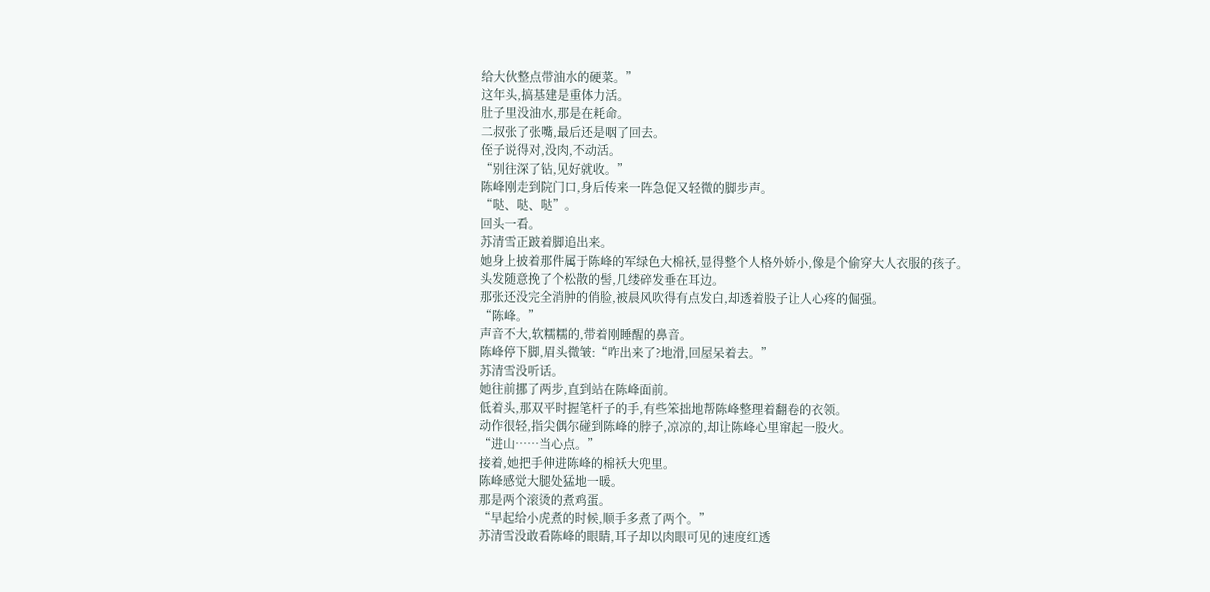给大伙整点带油水的硬菜。”
这年头,搞基建是重体力活。
肚子里没油水,那是在耗命。
二叔张了张嘴,最后还是咽了回去。
侄子说得对,没肉,不动活。
“别往深了钻,见好就收。”
陈峰刚走到院门口,身后传来一阵急促又轻微的脚步声。
“哒、哒、哒”。
回头一看。
苏清雪正跛着脚追出来。
她身上披着那件属于陈峰的军绿色大棉袄,显得整个人格外娇小,像是个偷穿大人衣服的孩子。
头发随意挽了个松散的髻,几缕碎发垂在耳边。
那张还没完全消肿的俏脸,被晨风吹得有点发白,却透着股子让人心疼的倔强。
“陈峰。”
声音不大,软糯糯的,带着刚睡醒的鼻音。
陈峰停下脚,眉头微皱:“咋出来了?地滑,回屋呆着去。”
苏清雪没听话。
她往前挪了两步,直到站在陈峰面前。
低着头,那双平时握笔杆子的手,有些笨拙地帮陈峰整理着翻卷的衣领。
动作很轻,指尖偶尔碰到陈峰的脖子,凉凉的,却让陈峰心里窜起一股火。
“进山……当心点。”
接着,她把手伸进陈峰的棉袄大兜里。
陈峰感觉大腿处猛地一暖。
那是两个滚烫的煮鸡蛋。
“早起给小虎煮的时候,顺手多煮了两个。”
苏清雪没敢看陈峰的眼睛,耳子却以肉眼可见的速度红透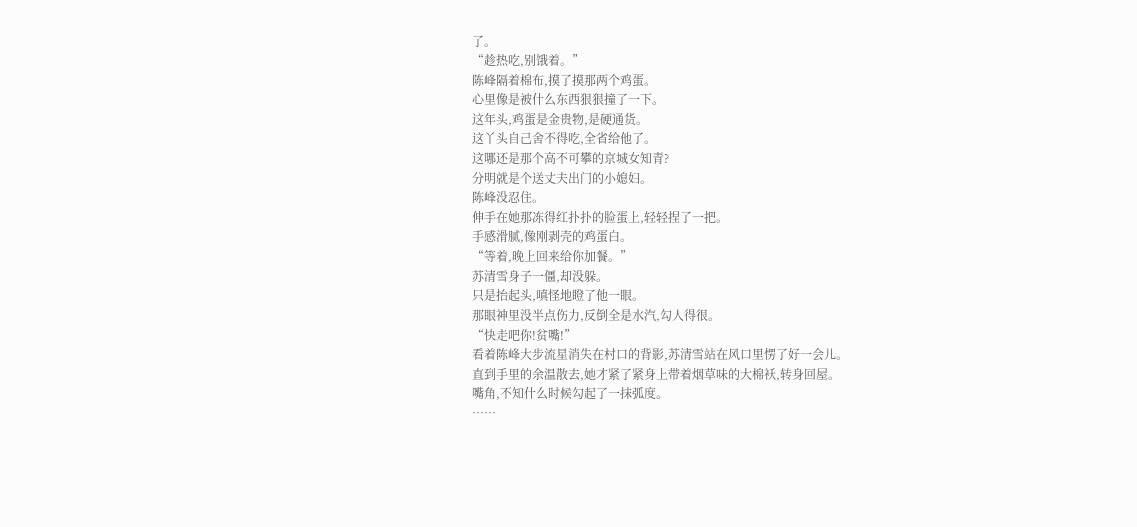了。
“趁热吃,别饿着。”
陈峰隔着棉布,摸了摸那两个鸡蛋。
心里像是被什么东西狠狠撞了一下。
这年头,鸡蛋是金贵物,是硬通货。
这丫头自己舍不得吃,全省给他了。
这哪还是那个高不可攀的京城女知青?
分明就是个送丈夫出门的小媳妇。
陈峰没忍住。
伸手在她那冻得红扑扑的脸蛋上,轻轻捏了一把。
手感滑腻,像刚剥壳的鸡蛋白。
“等着,晚上回来给你加餐。”
苏清雪身子一僵,却没躲。
只是抬起头,嗔怪地瞪了他一眼。
那眼神里没半点伤力,反倒全是水汽,勾人得很。
“快走吧你!贫嘴!”
看着陈峰大步流星消失在村口的背影,苏清雪站在风口里愣了好一会儿。
直到手里的余温散去,她才紧了紧身上带着烟草味的大棉袄,转身回屋。
嘴角,不知什么时候勾起了一抹弧度。
……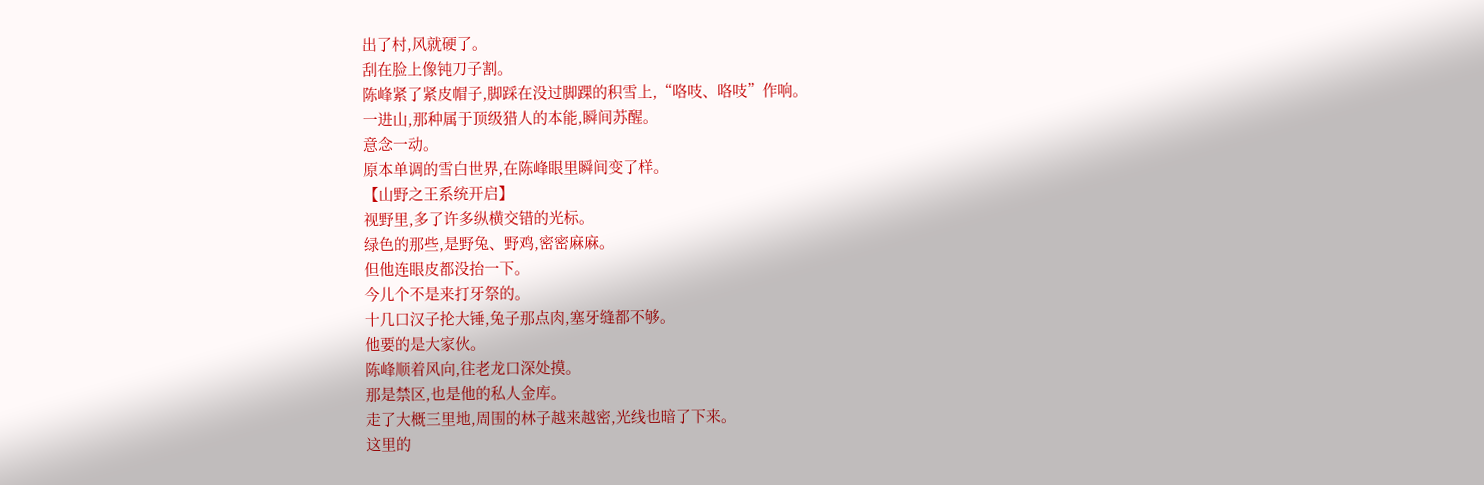出了村,风就硬了。
刮在脸上像钝刀子割。
陈峰紧了紧皮帽子,脚踩在没过脚踝的积雪上,“咯吱、咯吱”作响。
一进山,那种属于顶级猎人的本能,瞬间苏醒。
意念一动。
原本单调的雪白世界,在陈峰眼里瞬间变了样。
【山野之王系统开启】
视野里,多了许多纵横交错的光标。
绿色的那些,是野兔、野鸡,密密麻麻。
但他连眼皮都没抬一下。
今儿个不是来打牙祭的。
十几口汉子抡大锤,兔子那点肉,塞牙缝都不够。
他要的是大家伙。
陈峰顺着风向,往老龙口深处摸。
那是禁区,也是他的私人金库。
走了大概三里地,周围的林子越来越密,光线也暗了下来。
这里的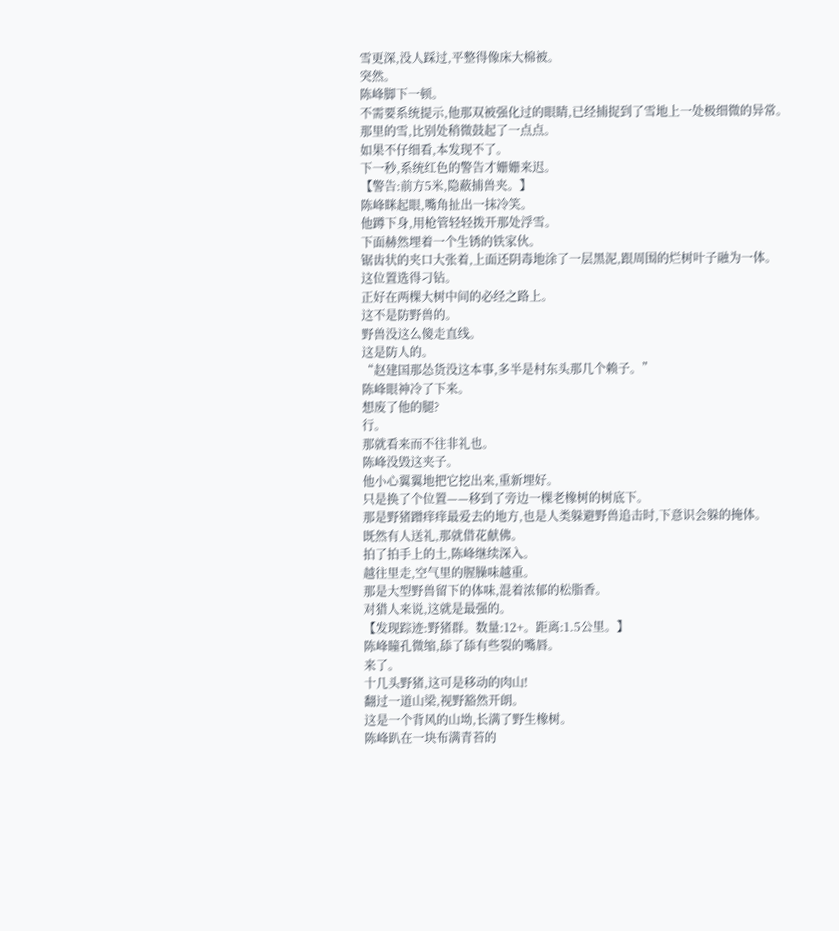雪更深,没人踩过,平整得像床大棉被。
突然。
陈峰脚下一顿。
不需要系统提示,他那双被强化过的眼睛,已经捕捉到了雪地上一处极细微的异常。
那里的雪,比别处稍微鼓起了一点点。
如果不仔细看,本发现不了。
下一秒,系统红色的警告才姗姗来迟。
【警告:前方5米,隐蔽捕兽夹。】
陈峰眯起眼,嘴角扯出一抹冷笑。
他蹲下身,用枪管轻轻拨开那处浮雪。
下面赫然埋着一个生锈的铁家伙。
锯齿状的夹口大张着,上面还阴毒地涂了一层黑泥,跟周围的烂树叶子融为一体。
这位置选得刁钻。
正好在两棵大树中间的必经之路上。
这不是防野兽的。
野兽没这么傻走直线。
这是防人的。
“赵建国那怂货没这本事,多半是村东头那几个赖子。”
陈峰眼神冷了下来。
想废了他的腿?
行。
那就看来而不往非礼也。
陈峰没毁这夹子。
他小心翼翼地把它挖出来,重新埋好。
只是换了个位置——移到了旁边一棵老橡树的树底下。
那是野猪蹭痒痒最爱去的地方,也是人类躲避野兽追击时,下意识会躲的掩体。
既然有人送礼,那就借花献佛。
拍了拍手上的土,陈峰继续深入。
越往里走,空气里的腥臊味越重。
那是大型野兽留下的体味,混着浓郁的松脂香。
对猎人来说,这就是最强的。
【发现踪迹:野猪群。数量:12+。距离:1.5公里。】
陈峰瞳孔微缩,舔了舔有些裂的嘴唇。
来了。
十几头野猪,这可是移动的肉山!
翻过一道山梁,视野豁然开朗。
这是一个背风的山坳,长满了野生橡树。
陈峰趴在一块布满青苔的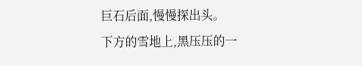巨石后面,慢慢探出头。
下方的雪地上,黑压压的一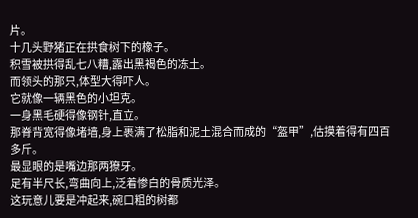片。
十几头野猪正在拱食树下的橡子。
积雪被拱得乱七八糟,露出黑褐色的冻土。
而领头的那只,体型大得吓人。
它就像一辆黑色的小坦克。
一身黑毛硬得像钢针,直立。
那脊背宽得像堵墙,身上裹满了松脂和泥土混合而成的“盔甲”,估摸着得有四百多斤。
最显眼的是嘴边那两獠牙。
足有半尺长,弯曲向上,泛着惨白的骨质光泽。
这玩意儿要是冲起来,碗口粗的树都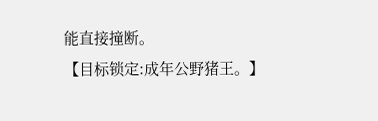能直接撞断。
【目标锁定:成年公野猪王。】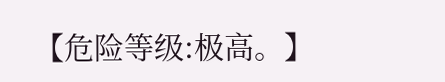【危险等级:极高。】